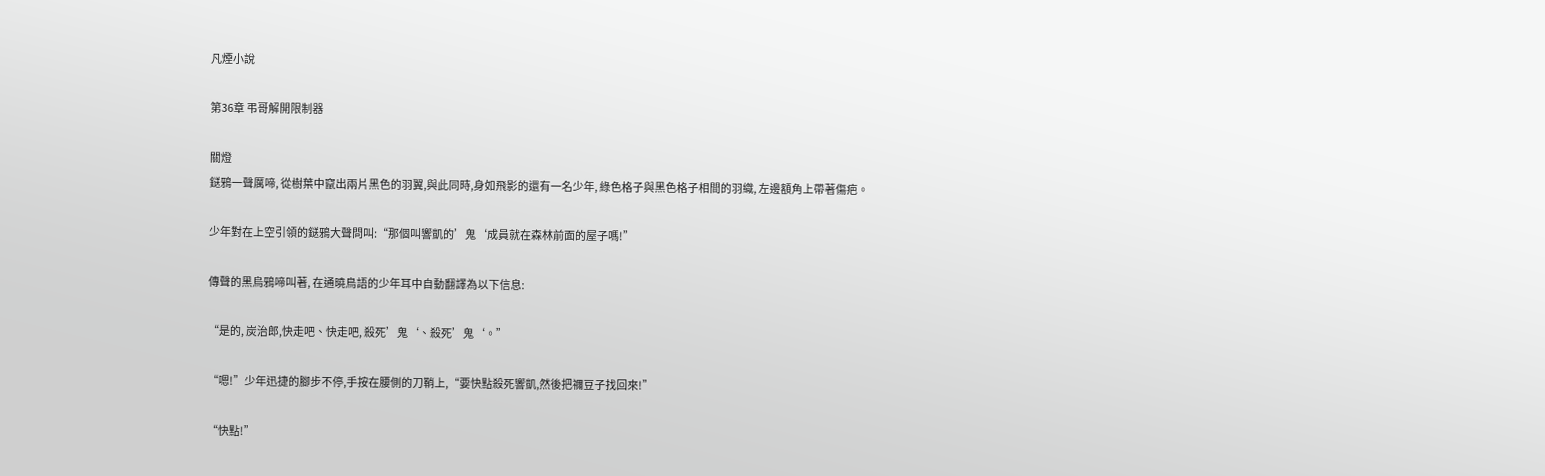凡煙小說

第36章 弔哥解開限制器

關燈
鎹鴉一聲厲啼, 從樹葉中竄出兩片黑色的羽翼,與此同時,身如飛影的還有一名少年, 綠色格子與黑色格子相間的羽織, 左邊額角上帶著傷疤。

少年對在上空引領的鎹鴉大聲問叫:“那個叫響凱的’鬼‘成員就在森林前面的屋子嗎!”

傳聲的黑烏鴉啼叫著, 在通曉鳥語的少年耳中自動翻譯為以下信息:

“是的, 炭治郎,快走吧、快走吧, 殺死’鬼‘、殺死’鬼‘。”

“嗯!”少年迅捷的腳步不停,手按在腰側的刀鞘上,“要快點殺死響凱,然後把禰豆子找回來!”

“快點!”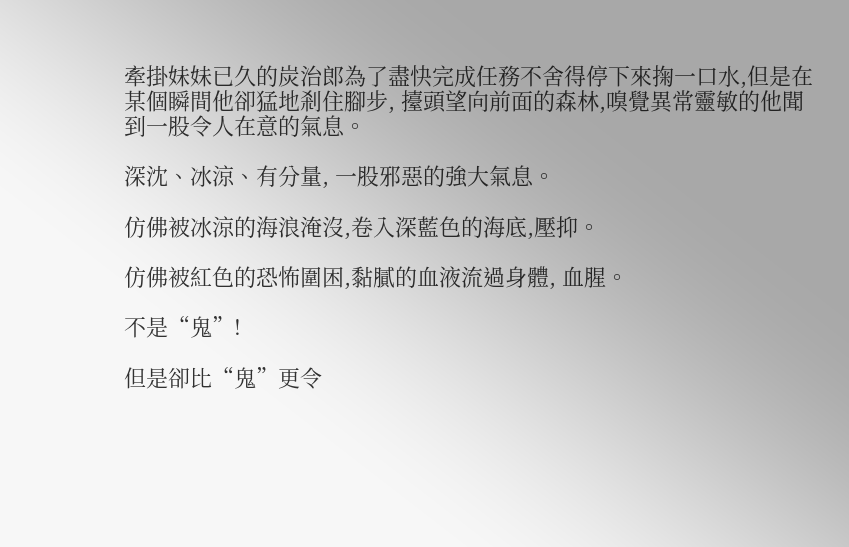牽掛妹妹已久的炭治郎為了盡快完成任務不舍得停下來掬一口水,但是在某個瞬間他卻猛地剎住腳步, 擡頭望向前面的森林,嗅覺異常靈敏的他聞到一股令人在意的氣息。

深沈、冰涼、有分量, 一股邪惡的強大氣息。

仿佛被冰涼的海浪淹沒,卷入深藍色的海底,壓抑。

仿佛被紅色的恐怖圍困,黏膩的血液流過身體, 血腥。

不是“鬼”!

但是卻比“鬼”更令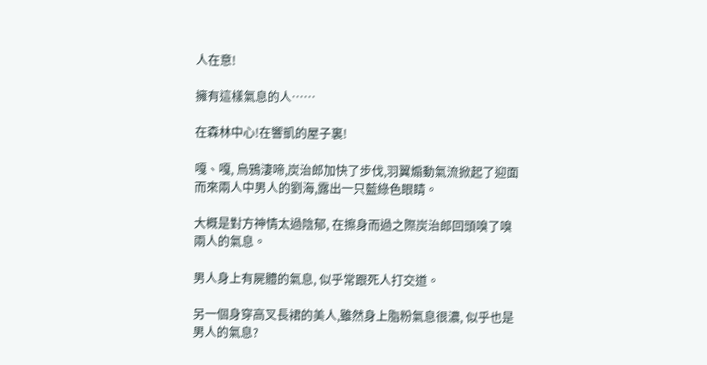人在意!

擁有這樣氣息的人……

在森林中心!在響凱的屋子裏!

嘎、嘎, 烏鴉淒啼,炭治郎加快了步伐,羽翼煽動氣流掀起了迎面而來兩人中男人的劉海,露出一只藍綠色眼睛。

大概是對方神情太過陰郁, 在擦身而過之際炭治郎回頭嗅了嗅兩人的氣息。

男人身上有屍體的氣息, 似乎常跟死人打交道。

另一個身穿高叉長裙的美人,雖然身上脂粉氣息很濃, 似乎也是男人的氣息?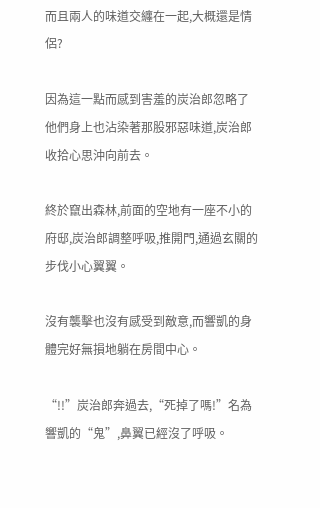而且兩人的味道交纏在一起,大概還是情侶?

因為這一點而感到害羞的炭治郎忽略了他們身上也沾染著那股邪惡味道,炭治郎收拾心思沖向前去。

終於竄出森林,前面的空地有一座不小的府邸,炭治郎調整呼吸,推開門,通過玄關的步伐小心翼翼。

沒有襲擊也沒有感受到敵意,而響凱的身體完好無損地躺在房間中心。

“!!”炭治郎奔過去,“死掉了嗎!”名為響凱的“鬼”,鼻翼已經沒了呼吸。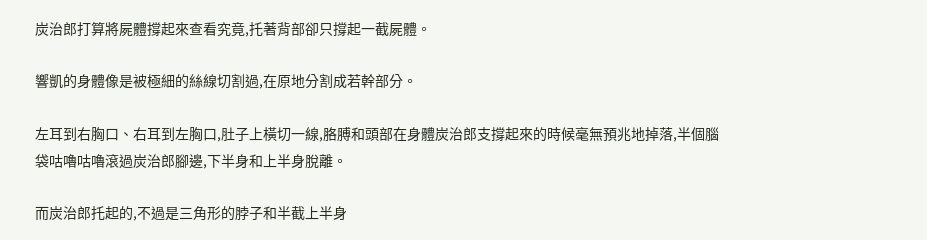炭治郎打算將屍體撐起來查看究竟,托著背部卻只撐起一截屍體。

響凱的身體像是被極細的絲線切割過,在原地分割成若幹部分。

左耳到右胸口、右耳到左胸口,肚子上橫切一線,胳膊和頭部在身體炭治郎支撐起來的時候毫無預兆地掉落,半個腦袋咕嚕咕嚕滾過炭治郎腳邊,下半身和上半身脫離。

而炭治郎托起的,不過是三角形的脖子和半截上半身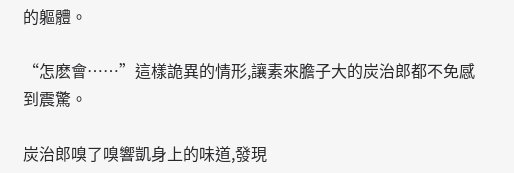的軀體。

“怎麽會……”這樣詭異的情形,讓素來膽子大的炭治郎都不免感到震驚。

炭治郎嗅了嗅響凱身上的味道,發現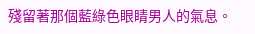殘留著那個藍綠色眼睛男人的氣息。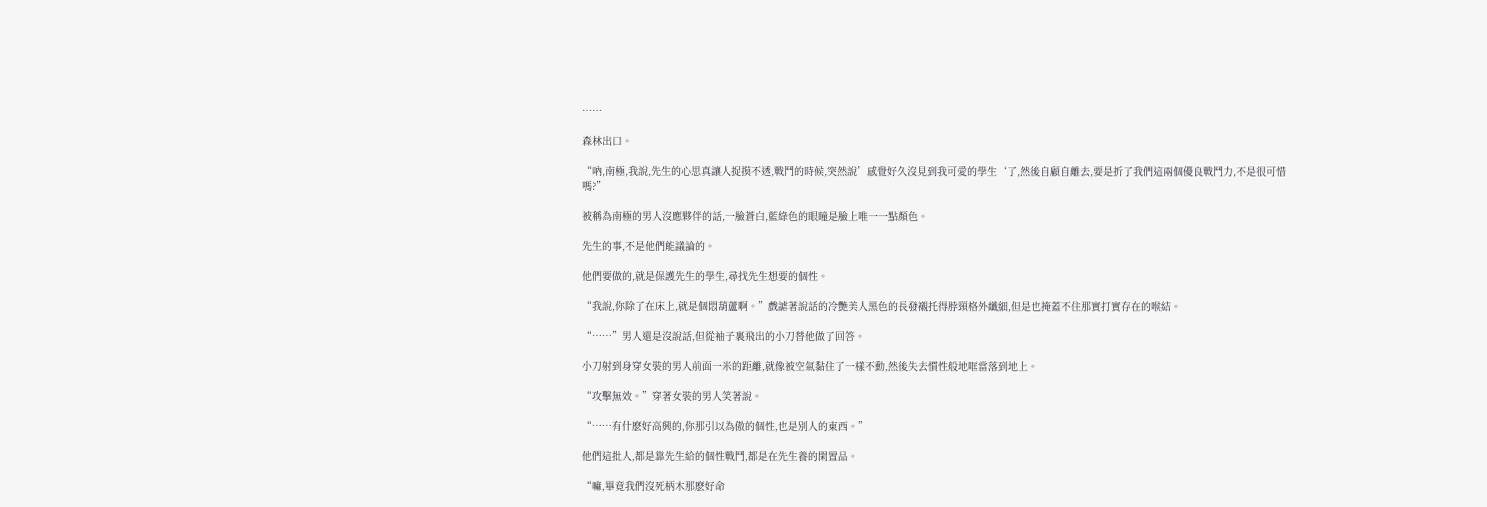……

森林出口。

“吶,南極,我說,先生的心思真讓人捉摸不透,戰鬥的時候,突然說’感覺好久沒見到我可愛的學生‘了,然後自顧自離去,要是折了我們這兩個優良戰鬥力,不是很可惜嗎?”

被稱為南極的男人沒應夥伴的話,一臉蒼白,藍綠色的眼瞳是臉上唯一一點顏色。

先生的事,不是他們能議論的。

他們要做的,就是保護先生的學生,尋找先生想要的個性。

“我說,你除了在床上,就是個悶葫蘆啊。”戲謔著說話的冷艷美人黑色的長發襯托得脖頸格外纖細,但是也掩蓋不住那實打實存在的喉結。

“……”男人還是沒說話,但從袖子裏飛出的小刀替他做了回答。

小刀射到身穿女裝的男人前面一米的距離,就像被空氣黏住了一樣不動,然後失去慣性般地哐當落到地上。

“攻擊無效。”穿著女裝的男人笑著說。

“……有什麽好高興的,你那引以為傲的個性,也是別人的東西。”

他們這批人,都是靠先生給的個性戰鬥,都是在先生養的閑置品。

“嘛,畢竟我們沒死柄木那麽好命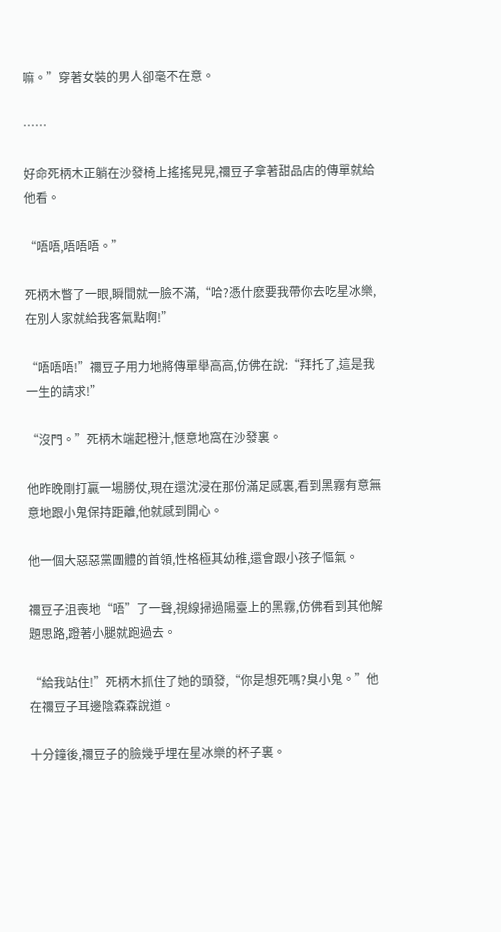嘛。”穿著女裝的男人卻毫不在意。

……

好命死柄木正躺在沙發椅上搖搖晃晃,禰豆子拿著甜品店的傳單就給他看。

“唔唔,唔唔唔。”

死柄木瞥了一眼,瞬間就一臉不滿,“哈?憑什麽要我帶你去吃星冰樂,在別人家就給我客氣點啊!”

“唔唔唔!”禰豆子用力地將傳單舉高高,仿佛在說:“拜托了,這是我一生的請求!”

“沒門。”死柄木端起橙汁,愜意地窩在沙發裏。

他昨晚剛打贏一場勝仗,現在還沈浸在那份滿足感裏,看到黑霧有意無意地跟小鬼保持距離,他就感到開心。

他一個大惡惡黨團體的首領,性格極其幼稚,還會跟小孩子慪氣。

禰豆子沮喪地“唔”了一聲,視線掃過陽臺上的黑霧,仿佛看到其他解題思路,蹬著小腿就跑過去。

“給我站住!”死柄木抓住了她的頭發,“你是想死嗎?臭小鬼。”他在禰豆子耳邊陰森森說道。

十分鐘後,禰豆子的臉幾乎埋在星冰樂的杯子裏。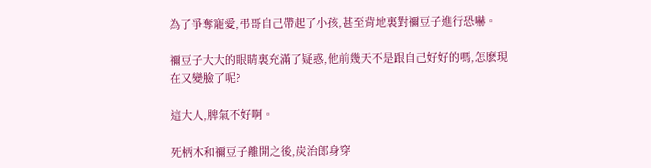為了爭奪寵愛,弔哥自己帶起了小孩,甚至背地裏對禰豆子進行恐嚇。

禰豆子大大的眼睛裏充滿了疑惑,他前幾天不是跟自己好好的嗎,怎麽現在又變臉了呢?

這大人,脾氣不好啊。

死柄木和禰豆子離開之後,炭治郎身穿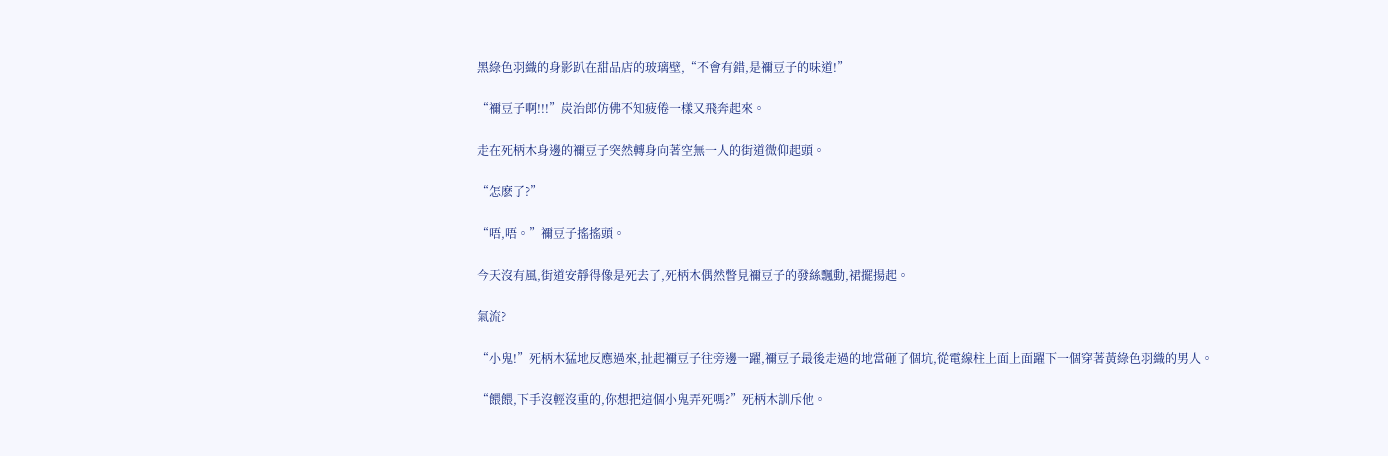黑綠色羽織的身影趴在甜品店的玻璃壁,“不會有錯,是禰豆子的味道!”

“禰豆子啊!!!”炭治郎仿佛不知疲倦一樣又飛奔起來。

走在死柄木身邊的禰豆子突然轉身向著空無一人的街道微仰起頭。

“怎麽了?”

“唔,唔。”禰豆子搖搖頭。

今天沒有風,街道安靜得像是死去了,死柄木偶然瞥見禰豆子的發絲飄動,裙擺揚起。

氣流?

“小鬼!”死柄木猛地反應過來,扯起禰豆子往旁邊一躍,禰豆子最後走過的地當砸了個坑,從電線柱上面上面躍下一個穿著黃綠色羽織的男人。

“餵餵,下手沒輕沒重的,你想把這個小鬼弄死嗎?”死柄木訓斥他。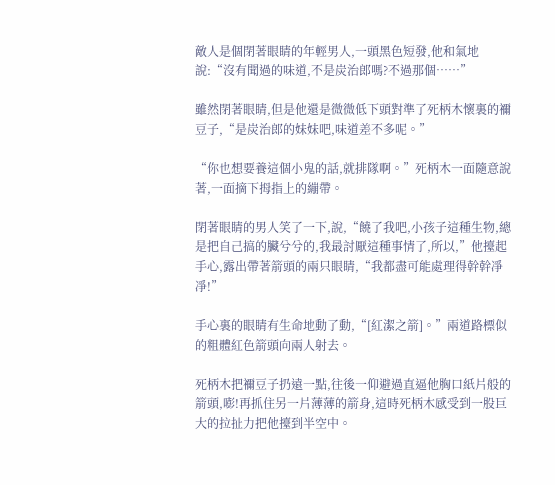敵人是個閉著眼睛的年輕男人,一頭黑色短發,他和氣地說:“沒有聞過的味道,不是炭治郎嗎?不過那個……”

雖然閉著眼睛,但是他還是微微低下頭對準了死柄木懷裏的禰豆子,“是炭治郎的妹妹吧,味道差不多呢。”

“你也想要養這個小鬼的話,就排隊啊。”死柄木一面隨意說著,一面摘下拇指上的繃帶。

閉著眼睛的男人笑了一下,說,“饒了我吧,小孩子這種生物,總是把自己搞的臟兮兮的,我最討厭這種事情了,所以,”他擡起手心,露出帶著箭頭的兩只眼睛,“我都盡可能處理得幹幹凈凈!”

手心裏的眼睛有生命地動了動,“[紅潔之箭]。”兩道路標似的粗體紅色箭頭向兩人射去。

死柄木把禰豆子扔遠一點,往後一仰避過直逼他胸口紙片般的箭頭,嘭!再抓住另一片薄薄的箭身,這時死柄木感受到一股巨大的拉扯力把他擡到半空中。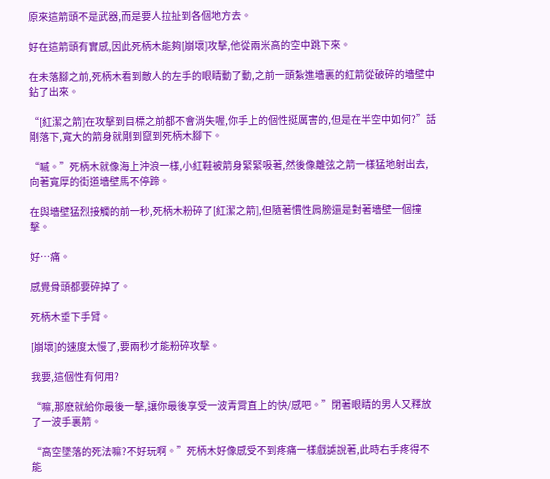原來這箭頭不是武器,而是要人拉扯到各個地方去。

好在這箭頭有實感,因此死柄木能夠[崩壞]攻擊,他從兩米高的空中跳下來。

在未落腳之前,死柄木看到敵人的左手的眼睛動了動,之前一頭紮進墻裏的紅箭從破碎的墻壁中鉆了出來。

“[紅潔之箭]在攻擊到目標之前都不會消失喔,你手上的個性挺厲害的,但是在半空中如何?”話剛落下,寬大的箭身就剛到竄到死柄木腳下。

“嘁。”死柄木就像海上沖浪一樣,小紅鞋被箭身緊緊吸著,然後像離弦之箭一樣猛地射出去,向著寬厚的街道墻壁馬不停蹄。

在與墻壁猛烈接觸的前一秒,死柄木粉碎了[紅潔之箭],但隨著慣性肩膀還是對著墻壁一個撞擊。

好…痛。

感覺骨頭都要碎掉了。

死柄木垂下手臂。

[崩壞]的速度太慢了,要兩秒才能粉碎攻擊。

我要,這個性有何用?

“嘛,那麽就給你最後一擊,讓你最後享受一波青霄直上的快/感吧。”閉著眼睛的男人又釋放了一波手裏箭。

“高空墜落的死法嘛?不好玩啊。”死柄木好像感受不到疼痛一樣戲謔說著,此時右手疼得不能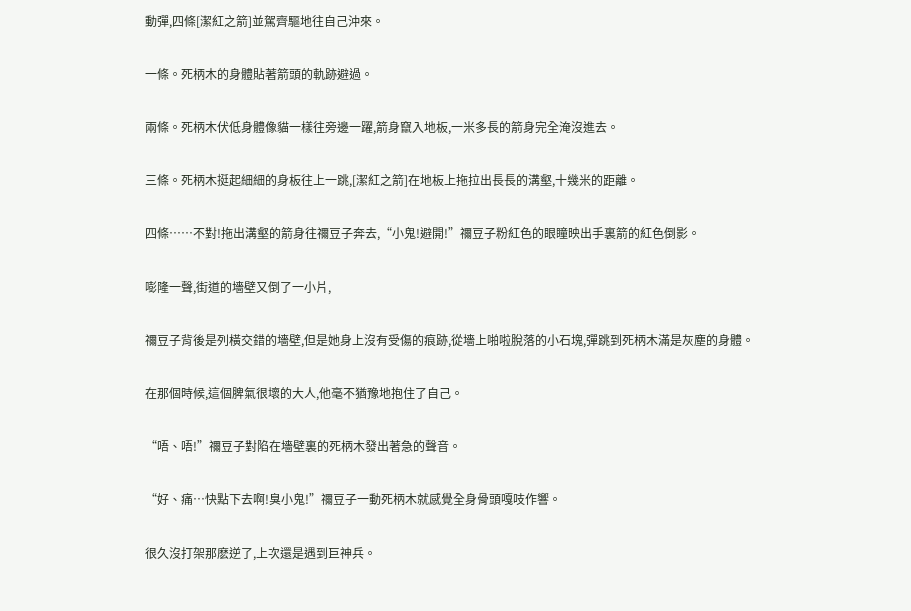動彈,四條[潔紅之箭]並駕齊驅地往自己沖來。

一條。死柄木的身體貼著箭頭的軌跡避過。

兩條。死柄木伏低身體像貓一樣往旁邊一躍,箭身竄入地板,一米多長的箭身完全淹沒進去。

三條。死柄木挺起細細的身板往上一跳,[潔紅之箭]在地板上拖拉出長長的溝壑,十幾米的距離。

四條……不對!拖出溝壑的箭身往禰豆子奔去,“小鬼!避開!”禰豆子粉紅色的眼瞳映出手裏箭的紅色倒影。

嘭隆一聲,街道的墻壁又倒了一小片,

禰豆子背後是列橫交錯的墻壁,但是她身上沒有受傷的痕跡,從墻上啪啦脫落的小石塊,彈跳到死柄木滿是灰塵的身體。

在那個時候,這個脾氣很壞的大人,他毫不猶豫地抱住了自己。

“唔、唔!”禰豆子對陷在墻壁裏的死柄木發出著急的聲音。

“好、痛…快點下去啊!臭小鬼!”禰豆子一動死柄木就感覺全身骨頭嘎吱作響。

很久沒打架那麽逆了,上次還是遇到巨神兵。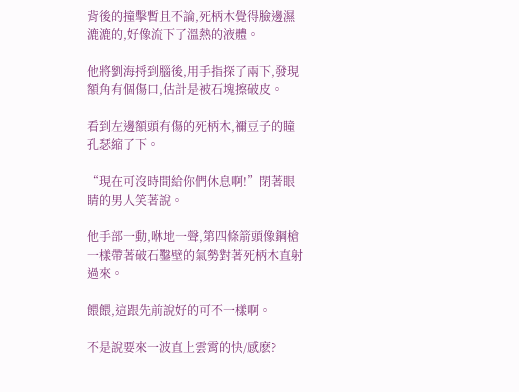背後的撞擊暫且不論,死柄木覺得臉邊濕漉漉的,好像流下了溫熱的液體。

他將劉海捋到腦後,用手指探了兩下,發現額角有個傷口,估計是被石塊擦破皮。

看到左邊額頭有傷的死柄木,禰豆子的瞳孔瑟縮了下。

“現在可沒時間給你們休息啊!”閉著眼睛的男人笑著說。

他手部一動,咻地一聲,第四條箭頭像鋼槍一樣帶著破石鑿壁的氣勢對著死柄木直射過來。

餵餵,這跟先前說好的可不一樣啊。

不是說要來一波直上雲霄的快/感麽?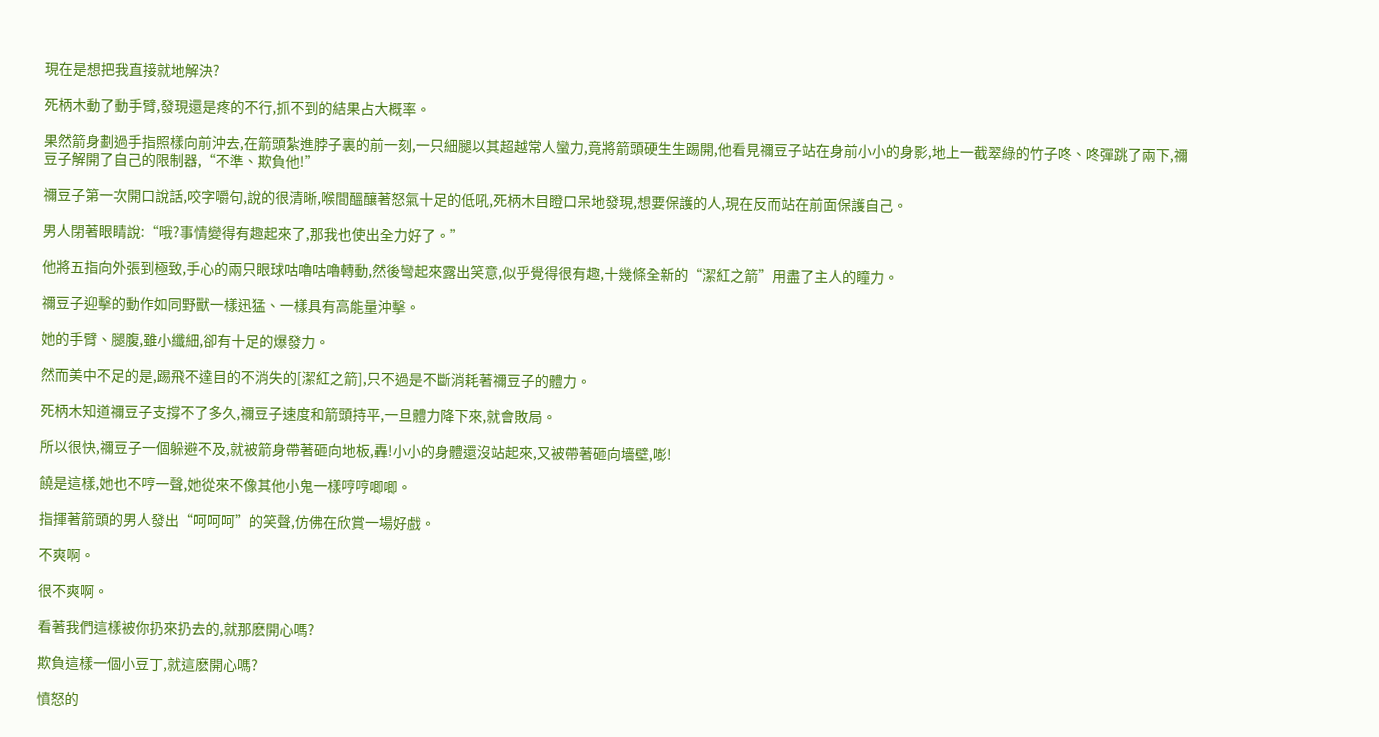現在是想把我直接就地解決?

死柄木動了動手臂,發現還是疼的不行,抓不到的結果占大概率。

果然箭身劃過手指照樣向前沖去,在箭頭紮進脖子裏的前一刻,一只細腿以其超越常人蠻力,竟將箭頭硬生生踢開,他看見禰豆子站在身前小小的身影,地上一截翠綠的竹子咚、咚彈跳了兩下,禰豆子解開了自己的限制器,“不準、欺負他!”

禰豆子第一次開口說話,咬字嚼句,說的很清晰,喉間醞釀著怒氣十足的低吼,死柄木目瞪口呆地發現,想要保護的人,現在反而站在前面保護自己。

男人閉著眼睛說:“哦?事情變得有趣起來了,那我也使出全力好了。”

他將五指向外張到極致,手心的兩只眼球咕嚕咕嚕轉動,然後彎起來露出笑意,似乎覺得很有趣,十幾條全新的“潔紅之箭”用盡了主人的瞳力。

禰豆子迎擊的動作如同野獸一樣迅猛、一樣具有高能量沖擊。

她的手臂、腿腹,雖小纖細,卻有十足的爆發力。

然而美中不足的是,踢飛不達目的不消失的[潔紅之箭],只不過是不斷消耗著禰豆子的體力。

死柄木知道禰豆子支撐不了多久,禰豆子速度和箭頭持平,一旦體力降下來,就會敗局。

所以很快,禰豆子一個躲避不及,就被箭身帶著砸向地板,轟!小小的身體還沒站起來,又被帶著砸向墻壁,嘭!

饒是這樣,她也不哼一聲,她從來不像其他小鬼一樣哼哼唧唧。

指揮著箭頭的男人發出“呵呵呵”的笑聲,仿佛在欣賞一場好戲。

不爽啊。

很不爽啊。

看著我們這樣被你扔來扔去的,就那麽開心嗎?

欺負這樣一個小豆丁,就這麽開心嗎?

憤怒的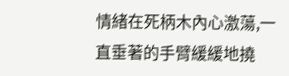情緒在死柄木內心激蕩,一直垂著的手臂緩緩地撓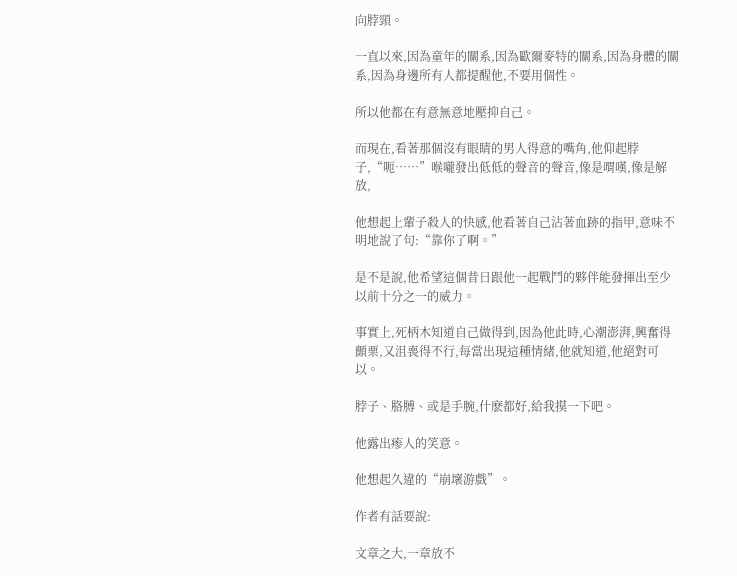向脖頸。

一直以來,因為童年的關系,因為歐爾麥特的關系,因為身體的關系,因為身邊所有人都提醒他,不要用個性。

所以他都在有意無意地壓抑自己。

而現在,看著那個沒有眼睛的男人得意的嘴角,他仰起脖子,“呃……”喉嚨發出低低的聲音的聲音,像是喟嘆,像是解放,

他想起上輩子殺人的快感,他看著自己沾著血跡的指甲,意味不明地說了句:“靠你了啊。”

是不是說,他希望這個昔日跟他一起戰鬥的夥伴能發揮出至少以前十分之一的威力。

事實上,死柄木知道自己做得到,因為他此時,心潮澎湃,興奮得顫栗,又沮喪得不行,每當出現這種情緒,他就知道,他絕對可以。

脖子、胳膊、或是手腕,什麽都好,給我摸一下吧。

他露出瘆人的笑意。

他想起久違的“崩壞游戲”。

作者有話要說:

文章之大,一章放不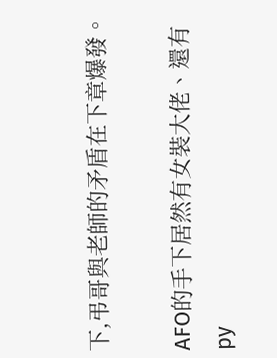下,弔哥與老師的矛盾在下章爆發。

AFO的手下居然有女裝大佬、還有py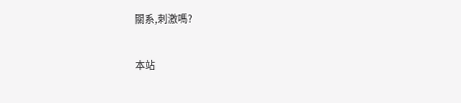關系,刺激嗎?

本站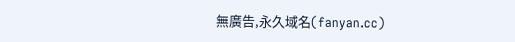無廣告,永久域名(fanyan.cc)